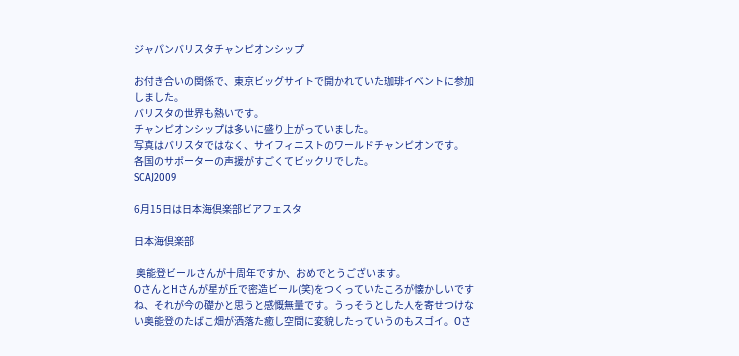ジャパンバリスタチャンピオンシップ

お付き合いの関係で、東京ビッグサイトで開かれていた珈琲イベントに参加しました。
バリスタの世界も熱いです。
チャンピオンシップは多いに盛り上がっていました。
写真はバリスタではなく、サイフィニストのワールドチャンピオンです。
各国のサポーターの声援がすごくてビックリでした。
SCAJ2009

6月15日は日本海倶楽部ビアフェスタ

日本海倶楽部

 奥能登ビールさんが十周年ですか、おめでとうございます。
OさんとHさんが星が丘で密造ビール(笑)をつくっていたころが懐かしいですね、それが今の礎かと思うと感慨無量です。うっそうとした人を寄せつけない奥能登のたばこ畑が洒落た癒し空間に変貌したっていうのもスゴイ。Oさ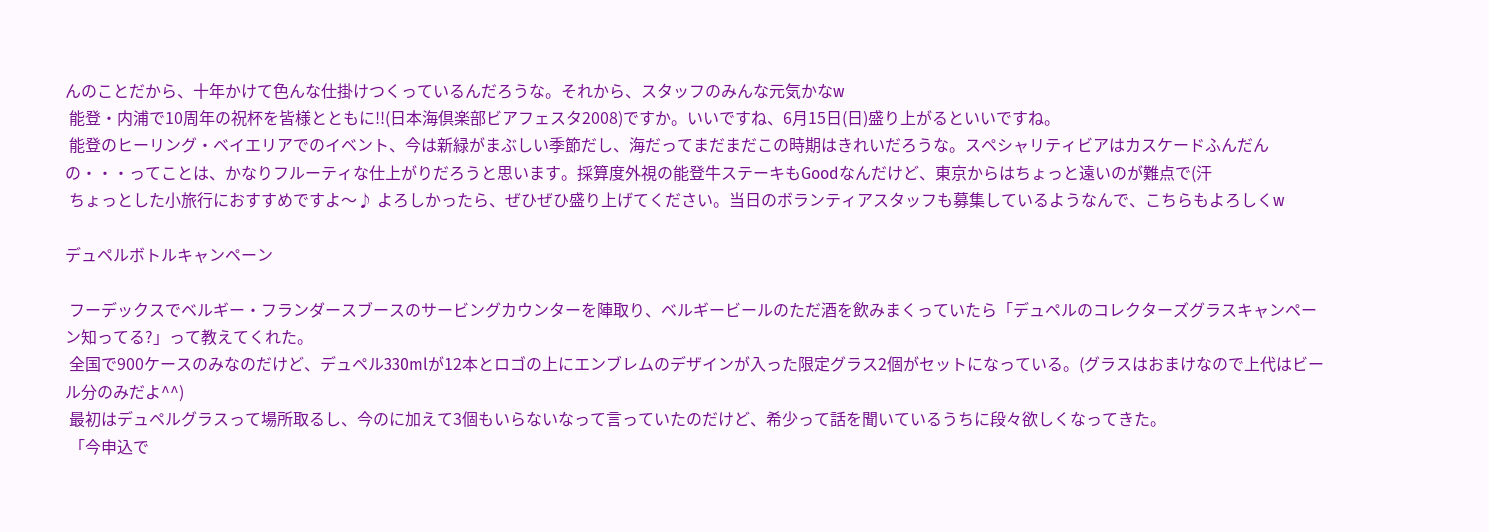んのことだから、十年かけて色んな仕掛けつくっているんだろうな。それから、スタッフのみんな元気かなw
 能登・内浦で10周年の祝杯を皆様とともに!!(日本海倶楽部ビアフェスタ2008)ですか。いいですね、6月15日(日)盛り上がるといいですね。
 能登のヒーリング・ベイエリアでのイベント、今は新緑がまぶしい季節だし、海だってまだまだこの時期はきれいだろうな。スペシャリティビアはカスケードふんだんの・・・ってことは、かなりフルーティな仕上がりだろうと思います。採算度外視の能登牛ステーキもGoodなんだけど、東京からはちょっと遠いのが難点で(汗
 ちょっとした小旅行におすすめですよ〜♪ よろしかったら、ぜひぜひ盛り上げてください。当日のボランティアスタッフも募集しているようなんで、こちらもよろしくw

デュペルボトルキャンペーン

 フーデックスでベルギー・フランダースブースのサービングカウンターを陣取り、ベルギービールのただ酒を飲みまくっていたら「デュペルのコレクターズグラスキャンペーン知ってる?」って教えてくれた。
 全国で900ケースのみなのだけど、デュペル330mlが12本とロゴの上にエンブレムのデザインが入った限定グラス2個がセットになっている。(グラスはおまけなので上代はビール分のみだよ^^)
 最初はデュペルグラスって場所取るし、今のに加えて3個もいらないなって言っていたのだけど、希少って話を聞いているうちに段々欲しくなってきた。
 「今申込で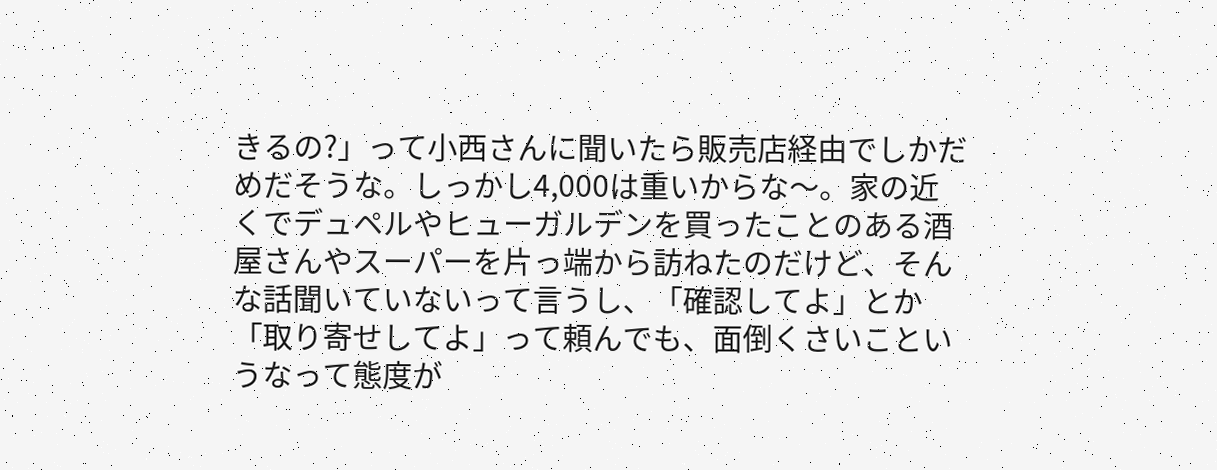きるの?」って小西さんに聞いたら販売店経由でしかだめだそうな。しっかし4,000は重いからな〜。家の近くでデュペルやヒューガルデンを買ったことのある酒屋さんやスーパーを片っ端から訪ねたのだけど、そんな話聞いていないって言うし、「確認してよ」とか「取り寄せしてよ」って頼んでも、面倒くさいこというなって態度が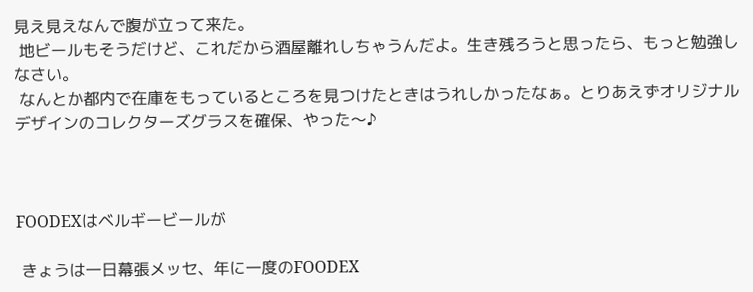見え見えなんで腹が立って来た。
 地ビールもそうだけど、これだから酒屋離れしちゃうんだよ。生き残ろうと思ったら、もっと勉強しなさい。
 なんとか都内で在庫をもっているところを見つけたときはうれしかったなぁ。とりあえずオリジナルデザインのコレクターズグラスを確保、やった〜♪



FOODEXはベルギービールが

 きょうは一日幕張メッセ、年に一度のFOODEX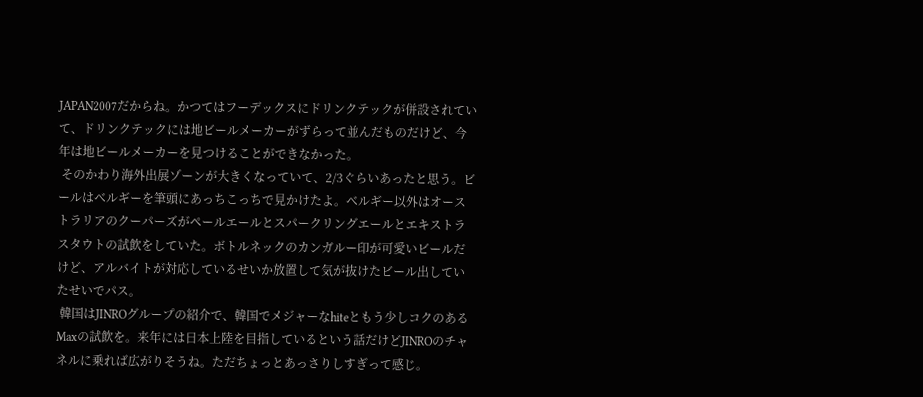JAPAN2007だからね。かつてはフーデックスにドリンクテックが併設されていて、ドリンクテックには地ビールメーカーがずらって並んだものだけど、今年は地ビールメーカーを見つけることができなかった。
 そのかわり海外出展ゾーンが大きくなっていて、2/3ぐらいあったと思う。ビールはベルギーを筆頭にあっちこっちで見かけたよ。ベルギー以外はオーストラリアのクーパーズがペールエールとスパークリングエールとエキストラスタウトの試飲をしていた。ボトルネックのカンガルー印が可愛いビールだけど、アルバイトが対応しているせいか放置して気が抜けたビール出していたせいでパス。
 韓国はJINROグループの紹介で、韓国でメジャーなhiteともう少しコクのあるMaxの試飲を。来年には日本上陸を目指しているという話だけどJINROのチャネルに乗れば広がりそうね。ただちょっとあっさりしすぎって感じ。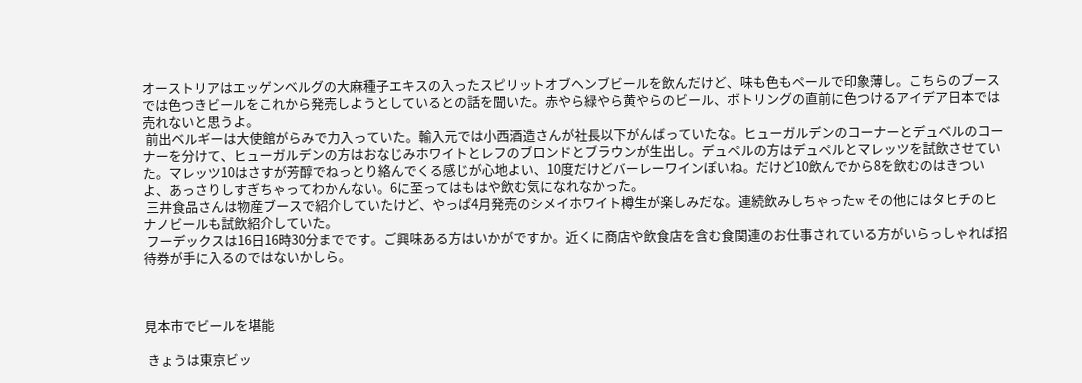オーストリアはエッゲンベルグの大麻種子エキスの入ったスピリットオブヘンブビールを飲んだけど、味も色もペールで印象薄し。こちらのブースでは色つきビールをこれから発売しようとしているとの話を聞いた。赤やら緑やら黄やらのビール、ボトリングの直前に色つけるアイデア日本では売れないと思うよ。
 前出ベルギーは大使館がらみで力入っていた。輸入元では小西酒造さんが社長以下がんばっていたな。ヒューガルデンのコーナーとデュベルのコーナーを分けて、ヒューガルデンの方はおなじみホワイトとレフのブロンドとブラウンが生出し。デュペルの方はデュペルとマレッツを試飲させていた。マレッツ10はさすが芳醇でねっとり絡んでくる感じが心地よい、10度だけどバーレーワインぽいね。だけど10飲んでから8を飲むのはきついよ、あっさりしすぎちゃってわかんない。6に至ってはもはや飲む気になれなかった。
 三井食品さんは物産ブースで紹介していたけど、やっぱ4月発売のシメイホワイト樽生が楽しみだな。連続飲みしちゃったw その他にはタヒチのヒナノビールも試飲紹介していた。
 フーデックスは16日16時30分までです。ご興味ある方はいかがですか。近くに商店や飲食店を含む食関連のお仕事されている方がいらっしゃれば招待券が手に入るのではないかしら。



見本市でビールを堪能

 きょうは東京ビッ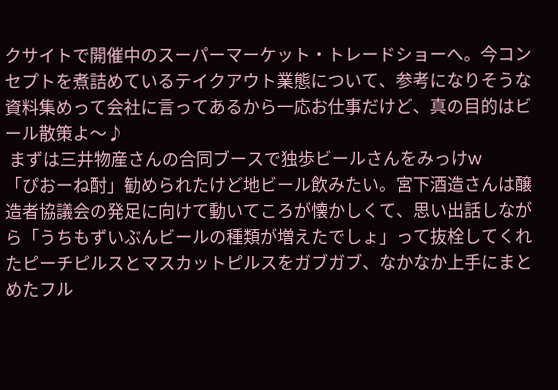クサイトで開催中のスーパーマーケット・トレードショーへ。今コンセプトを煮詰めているテイクアウト業態について、参考になりそうな資料集めって会社に言ってあるから一応お仕事だけど、真の目的はビール散策よ〜♪
 まずは三井物産さんの合同ブースで独歩ビールさんをみっけw
「ぴおーね酎」勧められたけど地ビール飲みたい。宮下酒造さんは醸造者協議会の発足に向けて動いてころが懐かしくて、思い出話しながら「うちもずいぶんビールの種類が増えたでしょ」って抜栓してくれたピーチピルスとマスカットピルスをガブガブ、なかなか上手にまとめたフル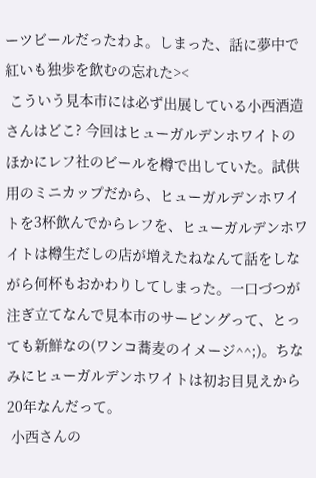ーツビールだったわよ。しまった、話に夢中で紅いも独歩を飲むの忘れた><
 こういう見本市には必ず出展している小西酒造さんはどこ? 今回はヒューガルデンホワイトのほかにレフ社のビールを樽で出していた。試供用のミニカップだから、ヒューガルデンホワイトを3杯飲んでからレフを、ヒューガルデンホワイトは樽生だしの店が増えたねなんて話をしながら何杯もおかわりしてしまった。一口づつが注ぎ立てなんで見本市のサービングって、とっても新鮮なの(ワンコ蕎麦のイメージ^^;)。ちなみにヒューガルデンホワイトは初お目見えから20年なんだって。
 小西さんの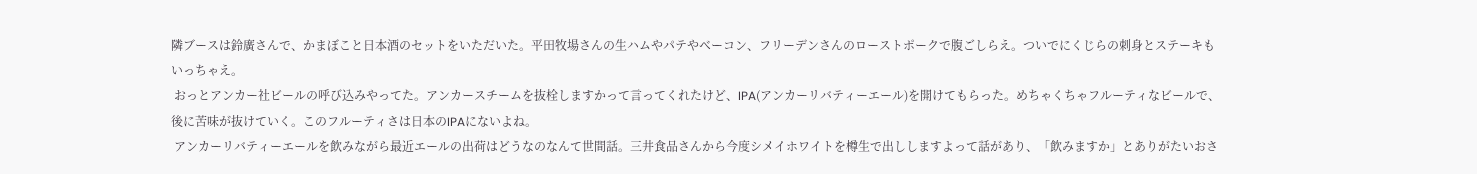隣ブースは鈴廣さんで、かまぼこと日本酒のセットをいただいた。平田牧場さんの生ハムやパテやベーコン、フリーデンさんのローストポークで腹ごしらえ。ついでにくじらの刺身とステーキもいっちゃえ。
 おっとアンカー社ビールの呼び込みやってた。アンカースチームを抜栓しますかって言ってくれたけど、IPA(アンカーリバティーエール)を開けてもらった。めちゃくちゃフルーティなビールで、後に苦味が抜けていく。このフルーティさは日本のIPAにないよね。
 アンカーリバティーエールを飲みながら最近エールの出荷はどうなのなんて世間話。三井食品さんから今度シメイホワイトを樽生で出ししますよって話があり、「飲みますか」とありがたいおさ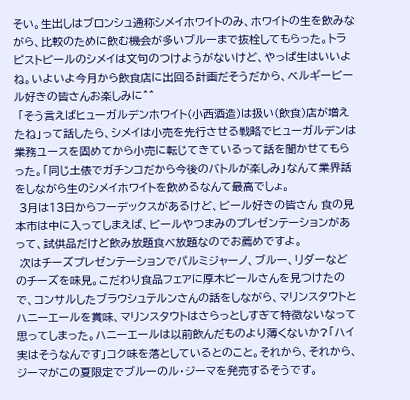そい。生出しはブロンシュ通称シメイホワイトのみ、ホワイトの生を飲みながら、比較のために飲む機会が多いブルーまで抜栓してもらった。トラピストビールのシメイは文句のつけようがないけど、やっぱ生はいいよね。いよいよ今月から飲食店に出回る計画だそうだから、ベルギービール好きの皆さんお楽しみに^^
 「そう言えばヒューガルデンホワイト(小西酒造)は扱い(飲食)店が増えたね」って話したら、シメイは小売を先行させる戦略でヒューガルデンは業務ユースを固めてから小売に転じてきているって話を聞かせてもらった。「同じ土俵でガチンコだから今後のバトルが楽しみ」なんて業界話をしながら生のシメイホワイトを飲めるなんて最高でしょ。
 3月は13日からフーデックスがあるけど、ビール好きの皆さん 食の見本市は中に入ってしまえば、ビールやつまみのプレゼンテーションがあって、試供品だけど飲み放題食べ放題なのでお薦めですよ。
 次はチーズプレゼンテーションでパルミジャーノ、ブルー、リダーなどのチーズを味見。こだわり食品フェアに厚木ビールさんを見つけたので、コンサルしたブラウシュテルンさんの話をしながら、マリンスタウトとハニーエールを賞味、マリンスタウトはさらっとしすぎて特徴ないなって思ってしまった。ハニーエールは以前飲んだものより薄くないか?「ハイ実はそうなんです」コク味を落としているとのこと。それから、それから、ジーマがこの夏限定でブルーのル・ジーマを発売するそうです。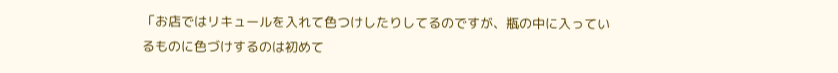「お店ではリキュールを入れて色つけしたりしてるのですが、瓶の中に入っているものに色づけするのは初めて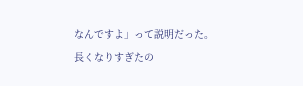なんですよ」って説明だった。長くなりすぎたの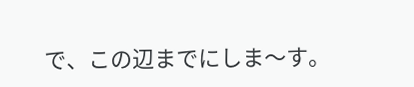で、この辺までにしま〜す。